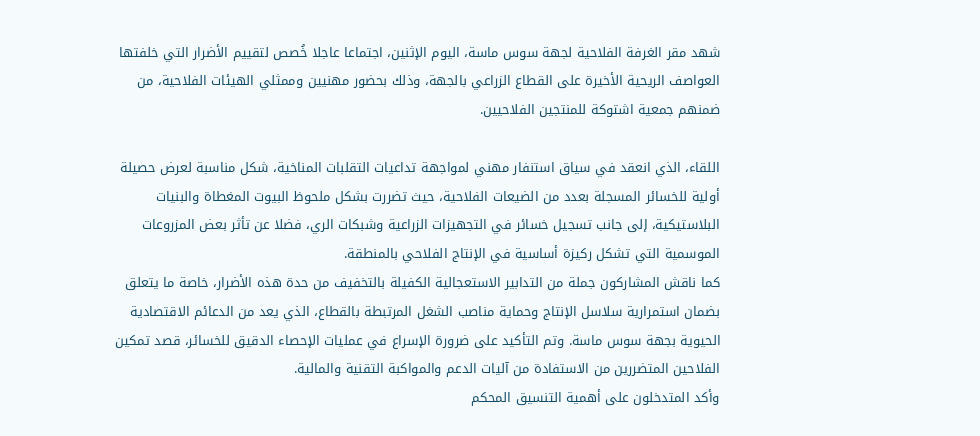شهد مقر الغرفة الفلاحية لجهة سوس ماسة، اليوم الإثنين، اجتماعا عاجلا خُصص لتقييم الأضرار التي خلفتها العواصف الريحية الأخيرة على القطاع الزراعي بالجهة، وذلك بحضور مهنيين وممثلي الهيئات الفلاحية، من ضمنهم جمعية اشتوكة للمنتجين الفلاحيين.

اللقاء، الذي انعقد في سياق استنفار مهني لمواجهة تداعيات التقلبات المناخية، شكل مناسبة لعرض حصيلة أولية للخسائر المسجلة بعدد من الضيعات الفلاحية، حيث تضررت بشكل ملحوظ البيوت المغطاة والبنيات البلاستيكية، إلى جانب تسجيل خسائر في التجهيزات الزراعية وشبكات الري، فضلا عن تأثر بعض المزروعات الموسمية التي تشكل ركيزة أساسية في الإنتاج الفلاحي بالمنطقة.
كما ناقش المشاركون جملة من التدابير الاستعجالية الكفيلة بالتخفيف من حدة هذه الأضرار، خاصة ما يتعلق بضمان استمرارية سلاسل الإنتاج وحماية مناصب الشغل المرتبطة بالقطاع، الذي يعد من الدعائم الاقتصادية الحيوية بجهة سوس ماسة. وتم التأكيد على ضرورة الإسراع في عمليات الإحصاء الدقيق للخسائر، قصد تمكين الفلاحين المتضررين من الاستفادة من آليات الدعم والمواكبة التقنية والمالية.
وأكد المتدخلون على أهمية التنسيق المحكم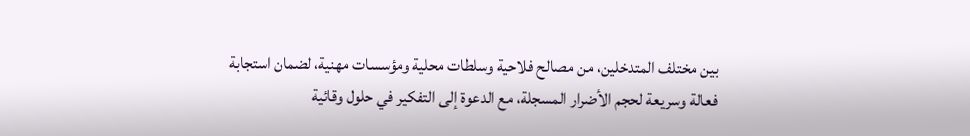بين مختلف المتدخلين، من مصالح فلاحية وسلطات محلية ومؤسسات مهنية، لضمان استجابة فعالة وسريعة لحجم الأضرار المسجلة، مع الدعوة إلى التفكير في حلول وقائية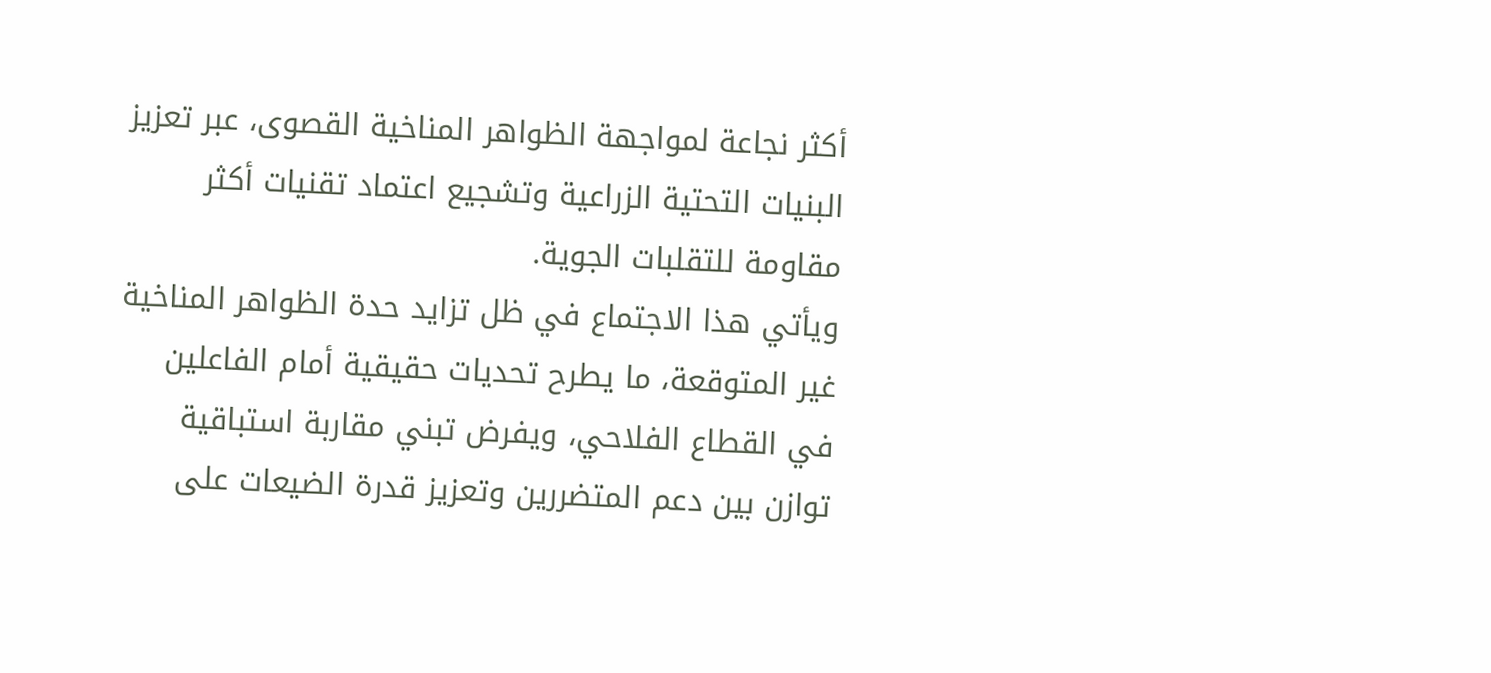أكثر نجاعة لمواجهة الظواهر المناخية القصوى، عبر تعزيز البنيات التحتية الزراعية وتشجيع اعتماد تقنيات أكثر مقاومة للتقلبات الجوية.
ويأتي هذا الاجتماع في ظل تزايد حدة الظواهر المناخية غير المتوقعة، ما يطرح تحديات حقيقية أمام الفاعلين في القطاع الفلاحي، ويفرض تبني مقاربة استباقية توازن بين دعم المتضررين وتعزيز قدرة الضيعات على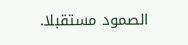الصمود مستقبلا.